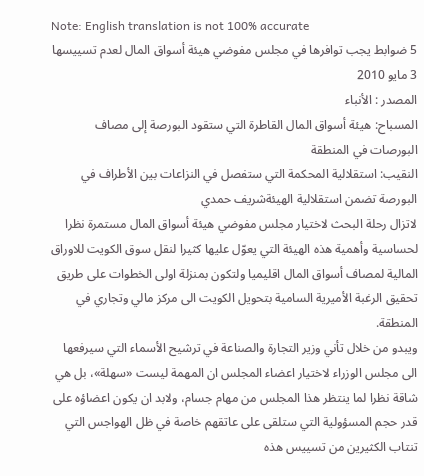Note: English translation is not 100% accurate
5 ضوابط يجب توافرها في مجلس مفوضي هيئة أسواق المال لعدم تسييسها
3 مايو 2010
المصدر : الأنباء
المسباح: هيئة أسواق المال القاطرة التي ستقود البورصة إلى مصاف البورصات في المنطقة
النقيب: استقلالية المحكمة التي ستفصل في النزاعات بين الأطراف في البورصة تضمن استقلالية الهيئةشريف حمدي
لاتزال رحلة البحث لاختيار مجلس مفوضي هيئة أسواق المال مستمرة نظرا لحساسية وأهمية هذه الهيئة التي يعوّل عليها كثيرا لنقل سوق الكويت للاوراق المالية لمصاف أسواق المال اقليميا ولتكون بمنزلة اولى الخطوات على طريق تحقيق الرغبة الأميرية السامية بتحويل الكويت الى مركز مالي وتجاري في المنطقة.
ويبدو من خلال تأني وزير التجارة والصناعة في ترشيح الأسماء التي سيرفعها الى مجلس الوزراء لاختيار اعضاء المجلس ان المهمة ليست «سهلة»، بل هي شاقة نظرا لما ينتظر هذا المجلس من مهام جسام، ولابد ان يكون اعضاؤه على قدر حجم المسؤولية التي ستلقى على عاتقهم خاصة في ظل الهواجس التي تنتاب الكثيرين من تسييس هذه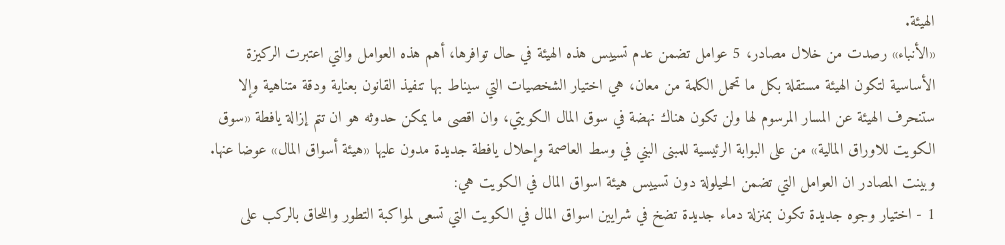الهيئة.
«الأنباء» رصدت من خلال مصادر، 5 عوامل تضمن عدم تسييس هذه الهيئة في حال توافرها، أهم هذه العوامل والتي اعتبرت الركيزة الأساسية لتكون الهيئة مستقلة بكل ما تحمل الكلمة من معان، هي اختيار الشخصيات التي سيناط بها تنفيذ القانون بعناية ودقة متناهية وإلا ستنحرف الهيئة عن المسار المرسوم لها ولن تكون هناك نهضة في سوق المال الكويتي، وان اقصى ما يمكن حدوثه هو ان تتم إزالة يافطة «سوق الكويت للاوراق المالية» من على البوابة الرئيسية للمبنى البني في وسط العاصمة وإحلال يافطة جديدة مدون عليها «هيئة أسواق المال» عوضا عنها.
وبينت المصادر ان العوامل التي تضمن الحيلولة دون تسييس هيئة اسواق المال في الكويت هي:
1 - اختيار وجوه جديدة تكون بمنزلة دماء جديدة تضخ في شرايين اسواق المال في الكويت التي تسعى لمواكبة التطور واللحاق بالركب على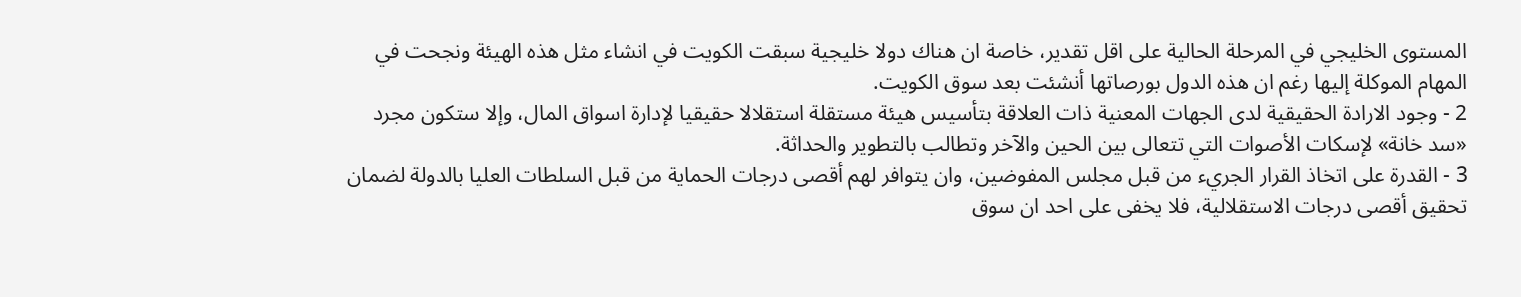المستوى الخليجي في المرحلة الحالية على اقل تقدير، خاصة ان هناك دولا خليجية سبقت الكويت في انشاء مثل هذه الهيئة ونجحت في المهام الموكلة إليها رغم ان هذه الدول بورصاتها أنشئت بعد سوق الكويت.
2 - وجود الارادة الحقيقية لدى الجهات المعنية ذات العلاقة بتأسيس هيئة مستقلة استقلالا حقيقيا لإدارة اسواق المال، وإلا ستكون مجرد «سد خانة» لإسكات الأصوات التي تتعالى بين الحين والآخر وتطالب بالتطوير والحداثة.
3 - القدرة على اتخاذ القرار الجريء من قبل مجلس المفوضين، وان يتوافر لهم أقصى درجات الحماية من قبل السلطات العليا بالدولة لضمان تحقيق أقصى درجات الاستقلالية، فلا يخفى على احد ان سوق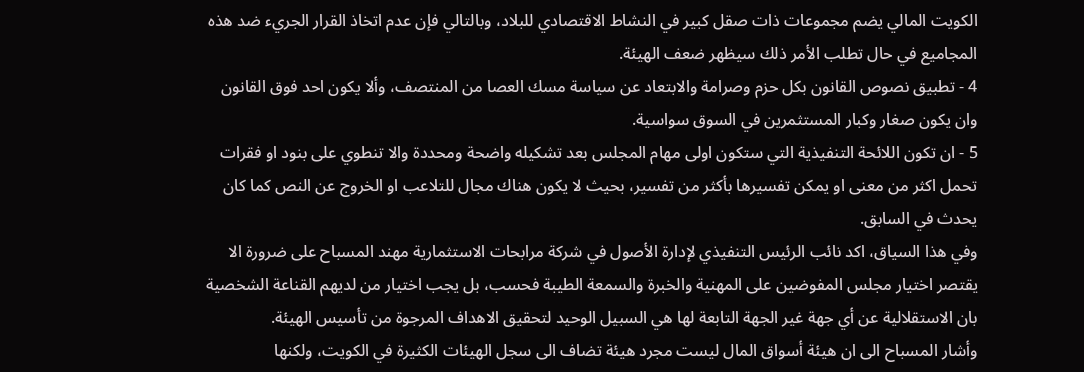الكويت المالي يضم مجموعات ذات صقل كبير في النشاط الاقتصادي للبلاد، وبالتالي فإن عدم اتخاذ القرار الجريء ضد هذه المجاميع في حال تطلب الأمر ذلك سيظهر ضعف الهيئة.
4 - تطبيق نصوص القانون بكل حزم وصرامة والابتعاد عن سياسة مسك العصا من المنتصف، وألا يكون احد فوق القانون وان يكون صغار وكبار المستثمرين في السوق سواسية.
5 - ان تكون اللائحة التنفيذية التي ستكون اولى مهام المجلس بعد تشكيله واضحة ومحددة والا تنطوي على بنود او فقرات تحمل اكثر من معنى او يمكن تفسيرها بأكثر من تفسير، بحيث لا يكون هناك مجال للتلاعب او الخروج عن النص كما كان يحدث في السابق.
وفي هذا السياق، اكد نائب الرئيس التنفيذي لإدارة الأصول في شركة مرابحات الاستثمارية مهند المسباح على ضرورة الا يقتصر اختيار مجلس المفوضين على المهنية والخبرة والسمعة الطيبة فحسب، بل يجب اختيار من لديهم القناعة الشخصية بان الاستقلالية عن أي جهة غير الجهة التابعة لها هي السبيل الوحيد لتحقيق الاهداف المرجوة من تأسيس الهيئة.
وأشار المسباح الى ان هيئة أسواق المال ليست مجرد هيئة تضاف الى سجل الهيئات الكثيرة في الكويت، ولكنها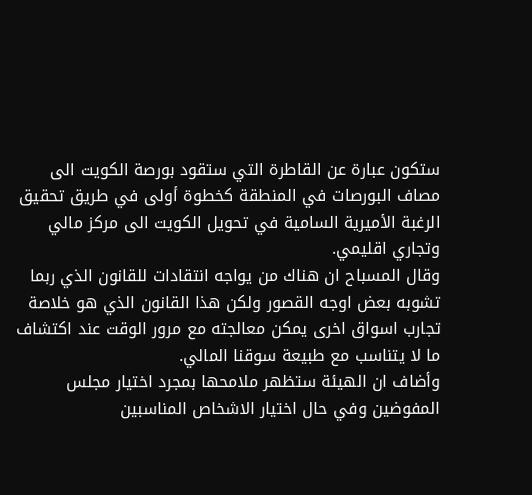ستكون عبارة عن القاطرة التي ستقود بورصة الكويت الى مصاف البورصات في المنطقة كخطوة أولى في طريق تحقيق الرغبة الأميرية السامية في تحويل الكويت الى مركز مالي وتجاري اقليمي.
وقال المسباح ان هناك من يواجه انتقادات للقانون الذي ربما تشوبه بعض اوجه القصور ولكن هذا القانون الذي هو خلاصة تجارب اسواق اخرى يمكن معالجته مع مرور الوقت عند اكتشاف ما لا يتناسب مع طبيعة سوقنا المالي.
وأضاف ان الهيئة ستظهر ملامحها بمجرد اختيار مجلس المفوضين وفي حال اختيار الاشخاص المناسبين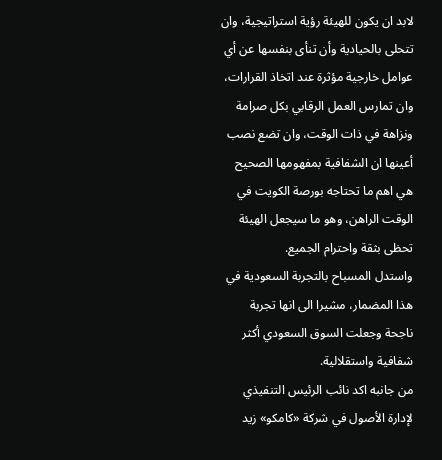لابد ان يكون للهيئة رؤية استراتيجية، وان تتحلى بالحيادية وأن تنأى بنفسها عن أي عوامل خارجية مؤثرة عند اتخاذ القرارات، وان تمارس العمل الرقابي بكل صرامة ونزاهة في ذات الوقت، وان تضع نصب أعينها ان الشفافية بمفهومها الصحيح هي اهم ما تحتاجه بورصة الكويت في الوقت الراهن، وهو ما سيجعل الهيئة تحظى بثقة واحترام الجميع.
واستدل المسباح بالتجربة السعودية في هذا المضمار، مشيرا الى انها تجربة ناجحة وجعلت السوق السعودي أكثر شفافية واستقلالية.
من جانبه اكد نائب الرئيس التنفيذي لإدارة الأصول في شركة «كامكو» زيد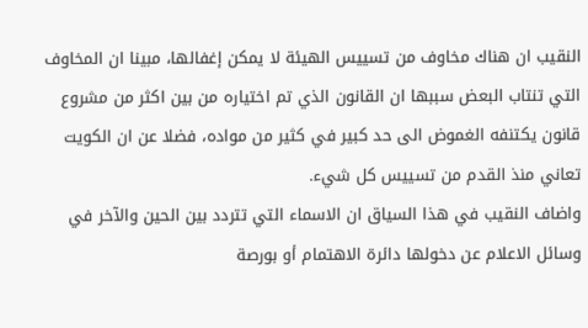النقيب ان هناك مخاوف من تسييس الهيئة لا يمكن إغفالها، مبينا ان المخاوف التي تنتاب البعض سببها ان القانون الذي تم اختياره من بين اكثر من مشروع قانون يكتنفه الغموض الى حد كبير في كثير من مواده، فضلا عن ان الكويت تعاني منذ القدم من تسييس كل شيء.
واضاف النقيب في هذا السياق ان الاسماء التي تتردد بين الحين والآخر في وسائل الاعلام عن دخولها دائرة الاهتمام أو بورصة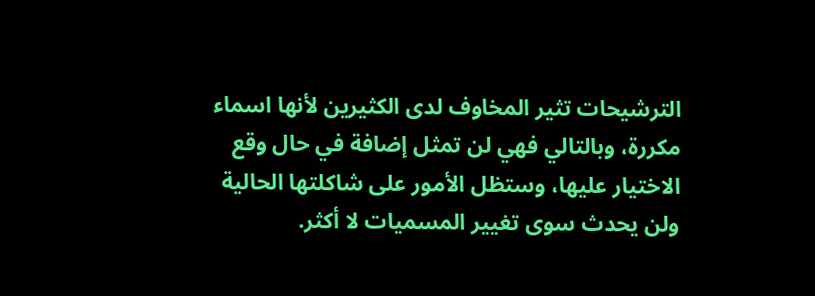الترشيحات تثير المخاوف لدى الكثيرين لأنها اسماء مكررة، وبالتالي فهي لن تمثل إضافة في حال وقع الاختيار عليها، وستظل الأمور على شاكلتها الحالية ولن يحدث سوى تغيير المسميات لا أكثر.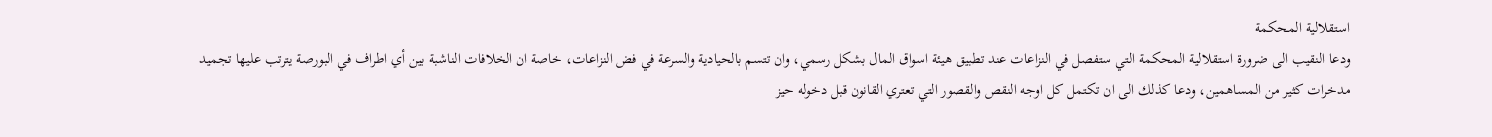استقلالية المحكمة
ودعا النقيب الى ضرورة استقلالية المحكمة التي ستفصل في النزاعات عند تطبيق هيئة اسواق المال بشكل رسمي، وان تتسم بالحيادية والسرعة في فض النزاعات، خاصة ان الخلافات الناشبة بين أي اطراف في البورصة يترتب عليها تجميد مدخرات كثير من المساهمين، ودعا كذلك الى ان تكتمل كل اوجه النقص والقصور التي تعتري القانون قبل دخوله حيز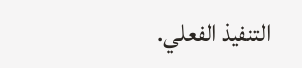التنفيذ الفعلي.